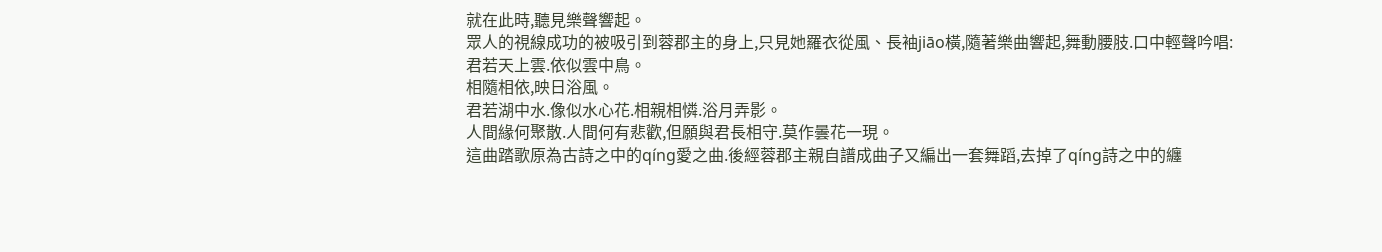就在此時,聽見樂聲響起。
眾人的視線成功的被吸引到蓉郡主的身上,只見她羅衣從風、長袖jiāo橫,隨著樂曲響起,舞動腰肢.口中輕聲吟唱:
君若天上雲.依似雲中鳥。
相隨相依,映日浴風。
君若湖中水.像似水心花.相親相憐.浴月弄影。
人間緣何聚散.人間何有悲歡,但願與君長相守.莫作曇花一現。
這曲踏歌原為古詩之中的qíng愛之曲.後經蓉郡主親自譜成曲子又編出一套舞蹈,去掉了qíng詩之中的纏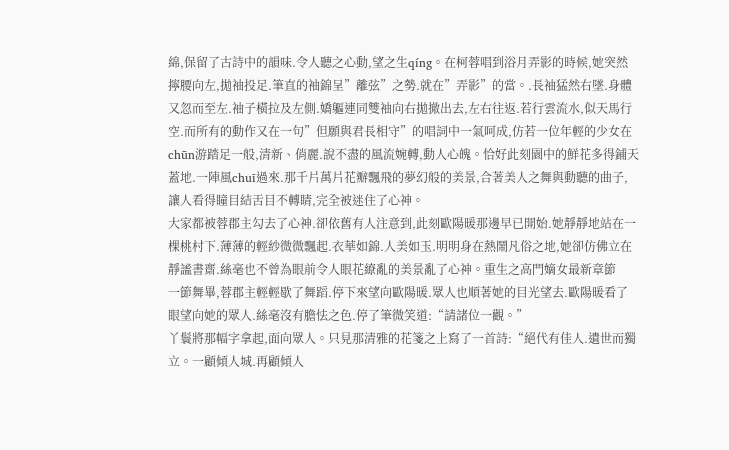綿,保留了古詩中的韻味.令人聽之心動,望之生qíng。在柯蓉唱到浴月弄影的時候,她突然擰腰向左,拋袖投足.筆直的袖錦呈”離弦”之勢.就在”弄影”的當。.長袖猛然右墜.身體又忽而至左.袖子橫拉及左側.嬌軀連同雙袖向右拋撤出去,左右往返.若行雲流水,似天馬行空.而所有的動作又在一句”但願與君長相守”的唱詞中一氣呵成,仿若一位年輕的少女在chūn游踏足一般,清新、俏麗.說不盡的風流婉轉,動人心魄。恰好此刻園中的鮮花多得鋪天蓋地.一陣風chuī過來.那千片萬片花瓣飄飛的夢幻般的美景,合著美人之舞與動聽的曲子,讓人看得瞳目結舌目不轉睛,完全被迷住了心神。
大家都被蓉郡主勾去了心神.卻依舊有人注意到,此刻歐陽暖那邊早已開始.她靜靜地站在一棵桃村下.薄薄的輕紗微微飄起.衣華如錦.人美如玉.明明身在熱鬧凡俗之地,她卻仿佛立在靜謐書齋.絲毫也不曾為眼前令人眼花繚亂的美景亂了心神。重生之高門嫡女最新章節
一節舞畢,蓉郡主輕輕歇了舞蹈.停下來望向歐陽暖.眾人也順著她的目光望去.歐陽暖看了眼望向她的眾人.絲毫沒有膽怯之色.停了筆微笑道:“請諸位一觀。”
丫鬟將那幅字拿起,面向眾人。只見那清雅的花箋之上寫了一首詩:“絕代有佳人.遺世而獨立。一顧傾人城.再顧傾人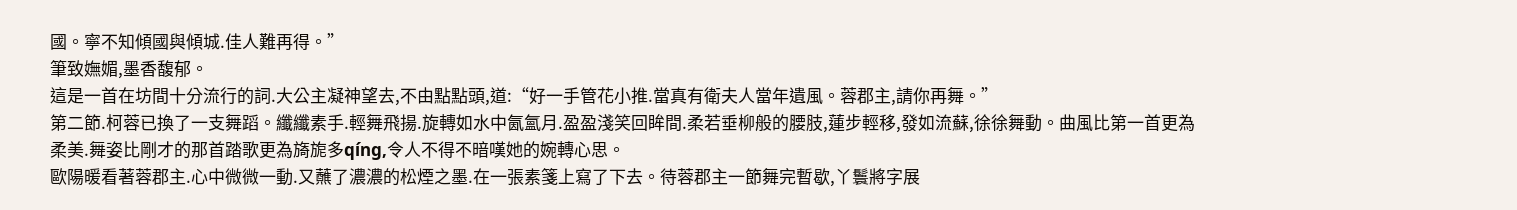國。寧不知傾國與傾城.佳人難再得。”
筆致嫵媚,墨香馥郁。
這是一首在坊間十分流行的詞.大公主凝神望去,不由點點頭,道:“好一手管花小推.當真有衛夫人當年遺風。蓉郡主,請你再舞。”
第二節.柯蓉已換了一支舞蹈。纖纖素手.輕舞飛揚.旋轉如水中氤氳月.盈盈淺笑回眸間.柔若垂柳般的腰肢,蓮步輕移,發如流蘇,徐徐舞動。曲風比第一首更為柔美.舞姿比剛才的那首踏歌更為旖旎多qíng,令人不得不暗嘆她的婉轉心思。
歐陽暖看著蓉郡主.心中微微一動.又蘸了濃濃的松煙之墨.在一張素箋上寫了下去。待蓉郡主一節舞完暫歇,丫鬟將字展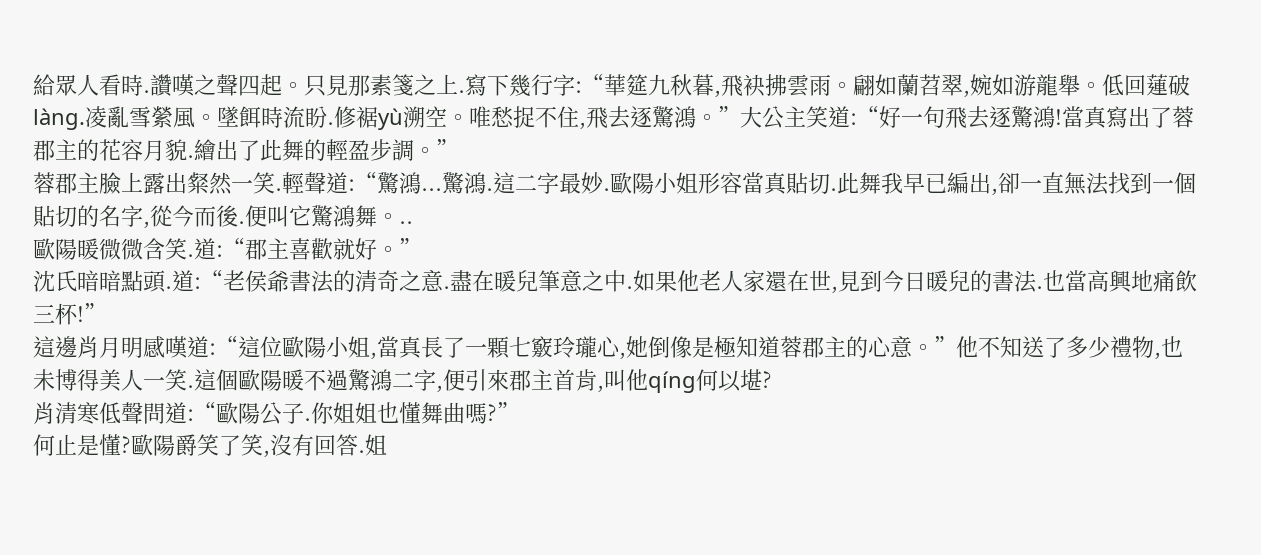給眾人看時.讚嘆之聲四起。只見那素箋之上.寫下幾行字:“華筵九秋暮,飛袂拂雲雨。翩如蘭苕翠,婉如游龍舉。低回蓮破làng.凌亂雪縈風。墜餌時流盼.修裾yù溯空。唯愁捉不住,飛去逐驚鴻。”大公主笑道:“好一句飛去逐驚鴻!當真寫出了蓉郡主的花容月貌.繪出了此舞的輕盈步調。”
蓉郡主臉上露出粲然一笑.輕聲道:“驚鴻...驚鴻.這二字最妙.歐陽小姐形容當真貼切.此舞我早已編出,卻一直無法找到一個貼切的名字,從今而後.便叫它驚鴻舞。..
歐陽暖微微含笑.道:“郡主喜歡就好。”
沈氏暗暗點頭.道:“老侯爺書法的清奇之意.盡在暖兒筆意之中.如果他老人家還在世,見到今日暖兒的書法.也當高興地痛飲三杯!”
這邊肖月明感嘆道:“這位歐陽小姐,當真長了一顆七竅玲瓏心,她倒像是極知道蓉郡主的心意。”他不知送了多少禮物,也未博得美人一笑.這個歐陽暖不過驚鴻二字,便引來郡主首肯,叫他qíng何以堪?
肖清寒低聲問道:“歐陽公子.你姐姐也懂舞曲嗎?”
何止是懂?歐陽爵笑了笑,沒有回答.姐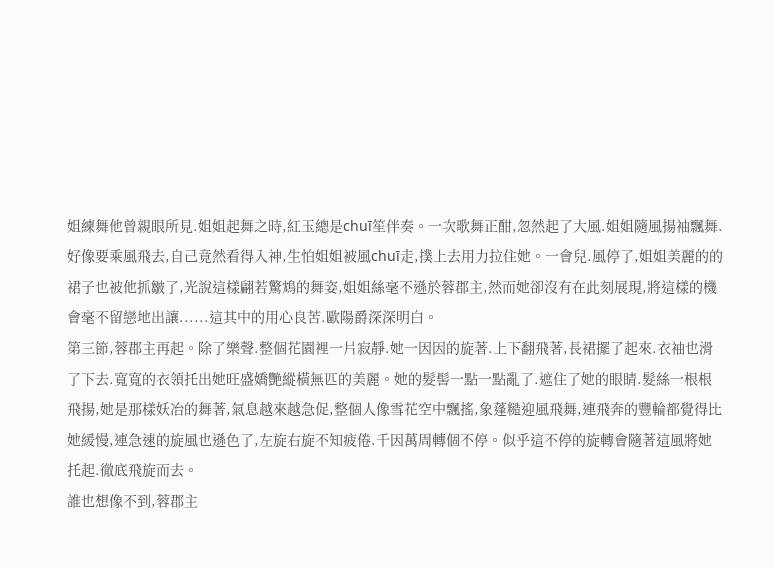姐練舞他曾親眼所見.姐姐起舞之時,紅玉總是chuī笙伴奏。一次歌舞正酣,忽然起了大風.姐姐隨風揚袖飄舞.好像要乘風飛去,自己竟然看得入神,生怕姐姐被風chuī走,撲上去用力拉住她。一會兒.風停了,姐姐美麗的的裙子也被他抓皺了,光說這樣翩若驚鴆的舞姿,姐姐絲毫不遜於蓉郡主,然而她卻沒有在此刻展現,將這樣的機會毫不留戀地出讓......這其中的用心良苦.歐陽爵深深明白。
第三節,蓉郡主再起。除了樂聲.整個花園裡一片寂靜.她一因因的旋著.上下翻飛著,長裙擺了起來.衣袖也滑了下去.寬寬的衣領托出她旺盛嬌艷縱橫無匹的美麗。她的髮髻一點一點亂了.遮住了她的眼睛.髮絲一根根飛揚,她是那樣妖冶的舞著,氣息越來越急促,整個人像雪花空中飄搖,象蓬糙迎風飛舞,連飛奔的豐輪都覺得比她緩慢,連急速的旋風也遜色了,左旋右旋不知疲倦.千因萬周轉個不停。似乎這不停的旋轉會隨著這風將她托起.徹底飛旋而去。
誰也想像不到,蓉郡主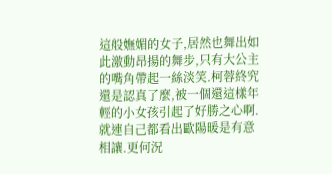這般嫵媚的女子,居然也舞出如此激動昂揚的舞步,只有大公主的嘴角帶起一絲淡笑.柯蓉終究還是認真了麼,被一個還這樣年輕的小女孩引起了好勝之心啊.就連自己都看出歐陽暖是有意相讓.更何況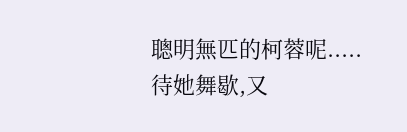聰明無匹的柯蓉呢.....
待她舞歇,又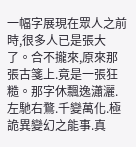一幅字展現在眾人之前時,很多人已是張大了。合不攏來,原來那張古箋上.竟是一張狂糙。那字休飄逸瀟灑.左馳右鶩.千變萬化.極詭異變幻之能事.真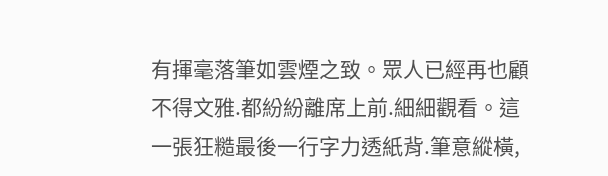有揮毫落筆如雲煙之致。眾人已經再也顧不得文雅.都紛紛離席上前.細細觀看。這一張狂糙最後一行字力透紙背.筆意縱橫,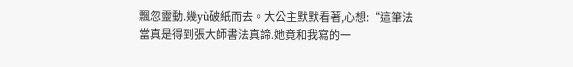飄忽靈動.幾yù破紙而去。大公主默默看著,心想:“這筆法當真是得到張大師書法真諦.她竟和我寫的一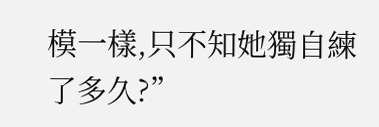模一樣,只不知她獨自練了多久?”